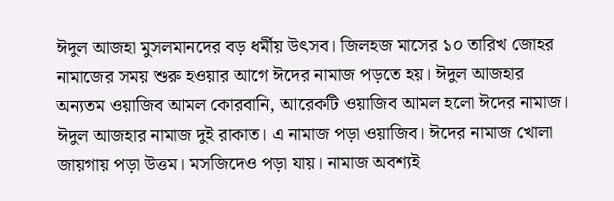ঈদুল আজহা মুসলমানদের বড় ধর্মীয় উৎসব। জিলহজ মাসের ১০ তারিখ জোহর নামাজের সময় শুরু হওয়ার আগে ঈদের নামাজ পড়তে হয়। ঈদুল আজহার অন্যতম ওয়াজিব আমল কোরবানি, আরেকটি ওয়াজিব আমল হলো ঈদের নামাজ।
ঈদুল আজহার নামাজ দুই রাকাত। এ নামাজ পড়া ওয়াজিব। ঈদের নামাজ খোলা জায়গায় পড়া উত্তম। মসজিদেও পড়া যায়। নামাজ অবশ্যই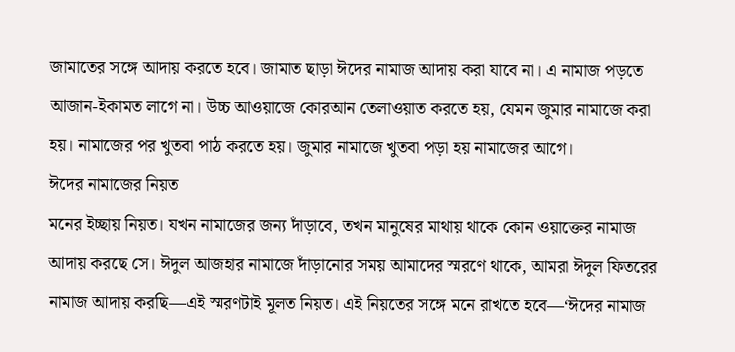জামাতের সঙ্গে আদায় করতে হবে। জামাত ছাড়া ঈদের নামাজ আদায় করা যাবে না। এ নামাজ পড়তে আজান-ইকামত লাগে না। উচ্চ আওয়াজে কোরআন তেলাওয়াত করতে হয়, যেমন জুমার নামাজে করা হয়। নামাজের পর খুতবা পাঠ করতে হয়। জুমার নামাজে খুতবা পড়া হয় নামাজের আগে।
ঈদের নামাজের নিয়ত
মনের ইচ্ছায় নিয়ত। যখন নামাজের জন্য দাঁড়াবে, তখন মানুষের মাথায় থাকে কোন ওয়াক্তের নামাজ আদায় করছে সে। ঈদুল আজহার নামাজে দাঁড়ানোর সময় আমাদের স্মরণে থাকে, আমরা ঈদুল ফিতরের নামাজ আদায় করছি—এই স্মরণটাই মূলত নিয়ত। এই নিয়তের সঙ্গে মনে রাখতে হবে—‘ঈদের নামাজ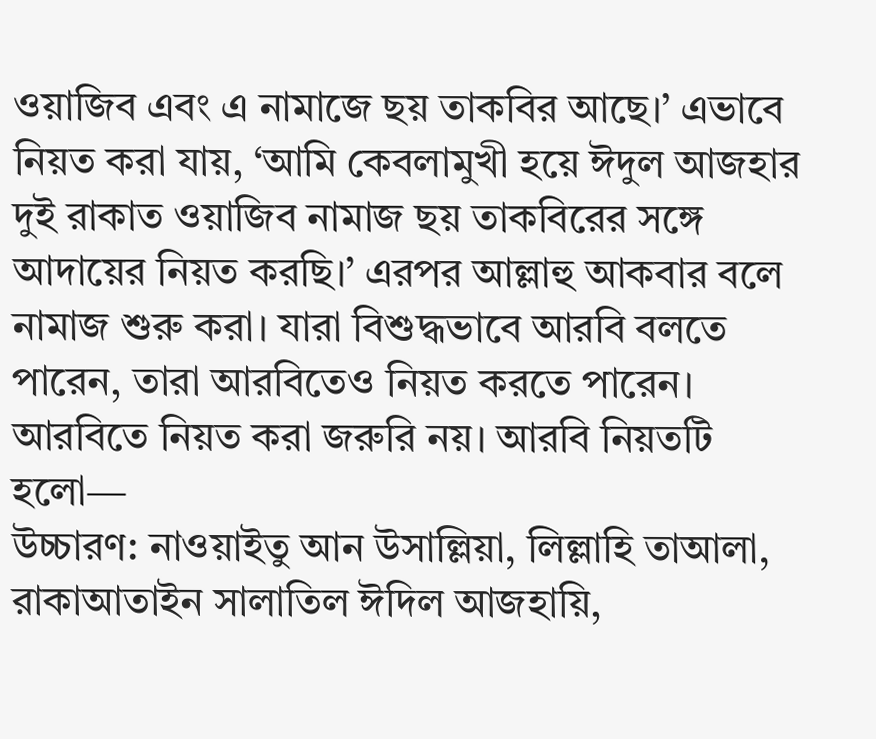ওয়াজিব এবং এ নামাজে ছয় তাকবির আছে।’ এভাবে নিয়ত করা যায়, ‘আমি কেবলামুখী হয়ে ঈদুল আজহার দুই রাকাত ওয়াজিব নামাজ ছয় তাকবিরের সঙ্গে আদায়ের নিয়ত করছি।’ এরপর আল্লাহু আকবার বলে নামাজ শুরু করা। যারা বিশুদ্ধভাবে আরবি বলতে পারেন, তারা আরবিতেও নিয়ত করতে পারেন। আরবিতে নিয়ত করা জরুরি নয়। আরবি নিয়তটি হলো—
উচ্চারণ: নাওয়াইতু আন উসাল্লিয়া, লিল্লাহি তাআলা, রাকাআতাইন সালাতিল ঈদিল আজহায়ি,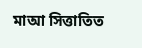মাআ সিত্তাতিত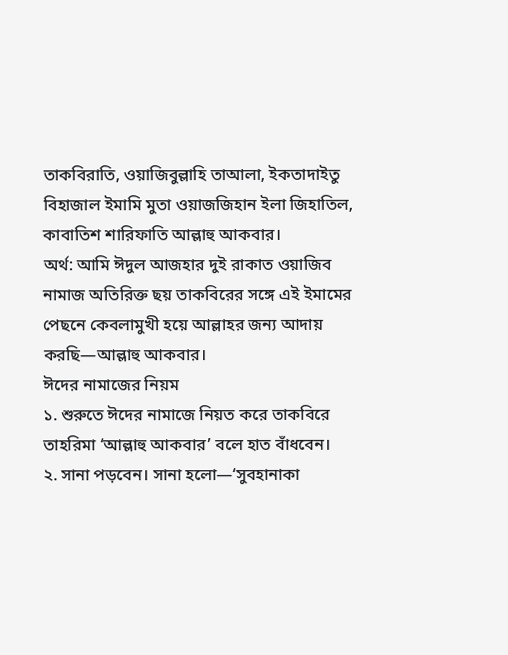তাকবিরাতি, ওয়াজিবুল্লাহি তাআলা, ইকতাদাইতু বিহাজাল ইমামি মুতা ওয়াজজিহান ইলা জিহাতিল, কাবাতিশ শারিফাতি আল্লাহু আকবার।
অর্থ: আমি ঈদুল আজহার দুই রাকাত ওয়াজিব নামাজ অতিরিক্ত ছয় তাকবিরের সঙ্গে এই ইমামের পেছনে কেবলামুখী হয়ে আল্লাহর জন্য আদায় করছি—আল্লাহু আকবার।
ঈদের নামাজের নিয়ম
১. শুরুতে ঈদের নামাজে নিয়ত করে তাকবিরে তাহরিমা ‘আল্লাহু আকবার’ বলে হাত বাঁধবেন।
২. সানা পড়বেন। সানা হলো—‘সুবহানাকা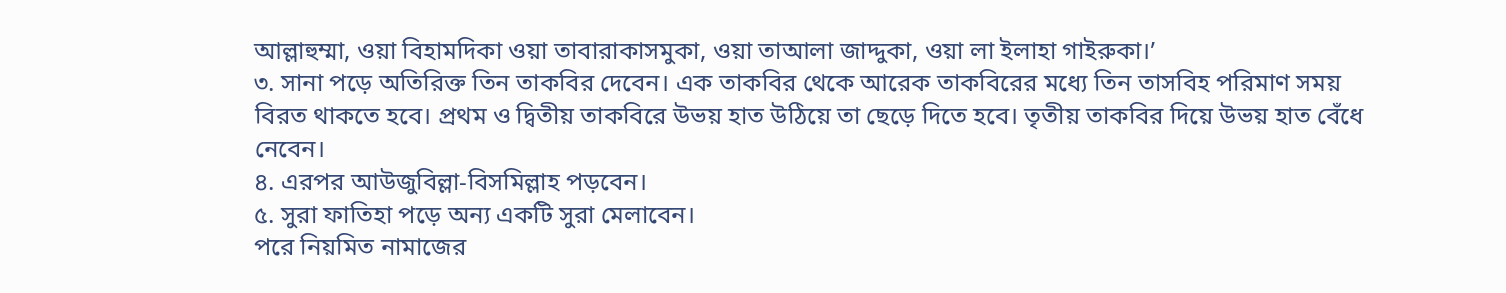আল্লাহুম্মা, ওয়া বিহামদিকা ওয়া তাবারাকাসমুকা, ওয়া তাআলা জাদ্দুকা, ওয়া লা ইলাহা গাইরুকা।’
৩. সানা পড়ে অতিরিক্ত তিন তাকবির দেবেন। এক তাকবির থেকে আরেক তাকবিরের মধ্যে তিন তাসবিহ পরিমাণ সময় বিরত থাকতে হবে। প্রথম ও দ্বিতীয় তাকবিরে উভয় হাত উঠিয়ে তা ছেড়ে দিতে হবে। তৃতীয় তাকবির দিয়ে উভয় হাত বেঁধে নেবেন।
৪. এরপর আউজুবিল্লা-বিসমিল্লাহ পড়বেন।
৫. সুরা ফাতিহা পড়ে অন্য একটি সুরা মেলাবেন।
পরে নিয়মিত নামাজের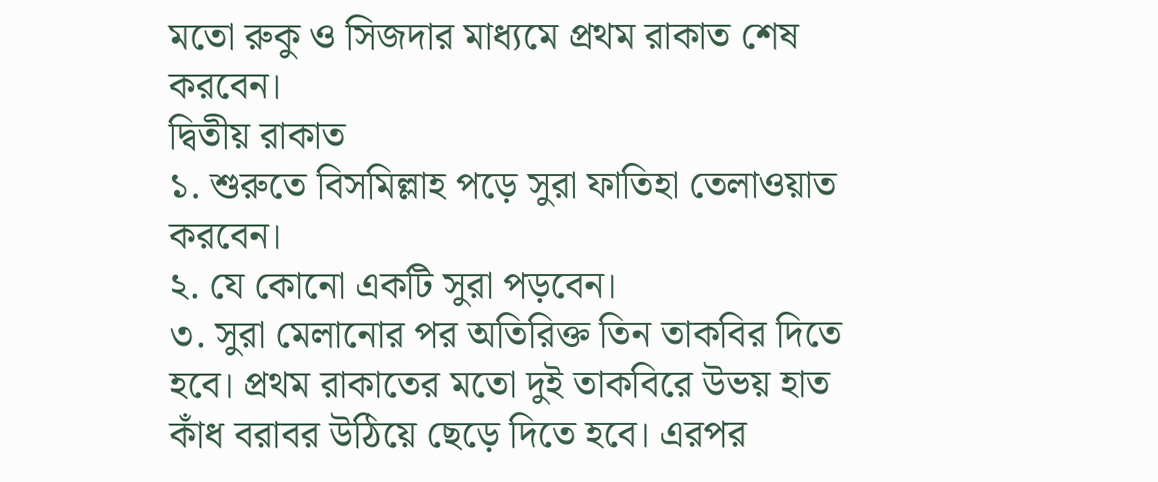মতো রুকু ও সিজদার মাধ্যমে প্রথম রাকাত শেষ করবেন।
দ্বিতীয় রাকাত
১. শুরুতে বিসমিল্লাহ পড়ে সুরা ফাতিহা তেলাওয়াত করবেন।
২. যে কোনো একটি সুরা পড়বেন।
৩. সুরা মেলানোর পর অতিরিক্ত তিন তাকবির দিতে হবে। প্রথম রাকাতের মতো দুই তাকবিরে উভয় হাত কাঁধ বরাবর উঠিয়ে ছেড়ে দিতে হবে। এরপর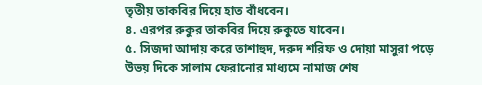তৃতীয় তাকবির দিয়ে হাত বাঁধবেন।
৪. এরপর রুকুর তাকবির দিয়ে রুকুতে যাবেন।
৫. সিজদা আদায় করে তাশাহুদ, দরুদ শরিফ ও দোয়া মাসুরা পড়ে উভয় দিকে সালাম ফেরানোর মাধ্যমে নামাজ শেষ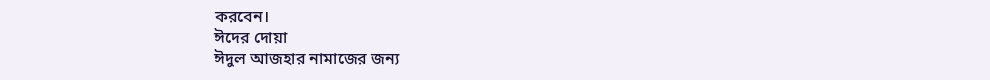করবেন।
ঈদের দোয়া
ঈদুল আজহার নামাজের জন্য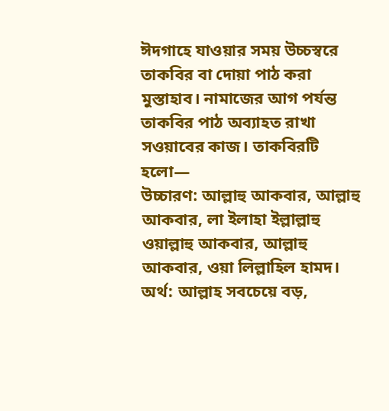ঈদগাহে যাওয়ার সময় উচ্চস্বরে তাকবির বা দোয়া পাঠ করা মুস্তাহাব। নামাজের আগ পর্যন্ত তাকবির পাঠ অব্যাহত রাখা সওয়াবের কাজ। তাকবিরটি হলো—
উচ্চারণ: আল্লাহু আকবার, আল্লাহু আকবার, লা ইলাহা ইল্লাল্লাহু ওয়াল্লাহু আকবার, আল্লাহু আকবার, ওয়া লিল্লাহিল হামদ।
অর্থ: আল্লাহ সবচেয়ে বড়,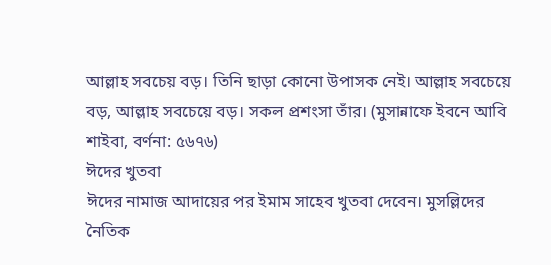আল্লাহ সবচেয় বড়। তিনি ছাড়া কোনো উপাসক নেই। আল্লাহ সবচেয়ে বড়, আল্লাহ সবচেয়ে বড়। সকল প্রশংসা তাঁর। (মুসান্নাফে ইবনে আবি শাইবা, বর্ণনা: ৫৬৭৬)
ঈদের খুতবা
ঈদের নামাজ আদায়ের পর ইমাম সাহেব খুতবা দেবেন। মুসল্লিদের নৈতিক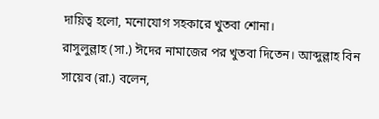দায়িত্ব হলো, মনোযোগ সহকারে খুতবা শোনা।
রাসুলুল্লাহ (সা.) ঈদের নামাজের পর খুতবা দিতেন। আব্দুল্লাহ বিন সায়েব (রা.) বলেন,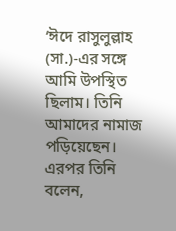‘ঈদে রাসুলুল্লাহ (সা.)-এর সঙ্গে আমি উপস্থিত ছিলাম। তিনি আমাদের নামাজ পড়িয়েছেন। এরপর তিনি বলেন,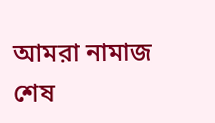আমরা নামাজ শেষ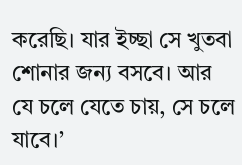করেছি। যার ইচ্ছা সে খুতবা শোনার জন্য বসবে। আর যে চলে যেতে চায়, সে চলে যাবে।’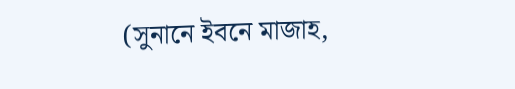(সুনানে ইবনে মাজাহ,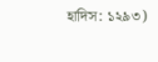হাদিস: ১২৯৩)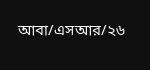আবা/এসআর/২৬